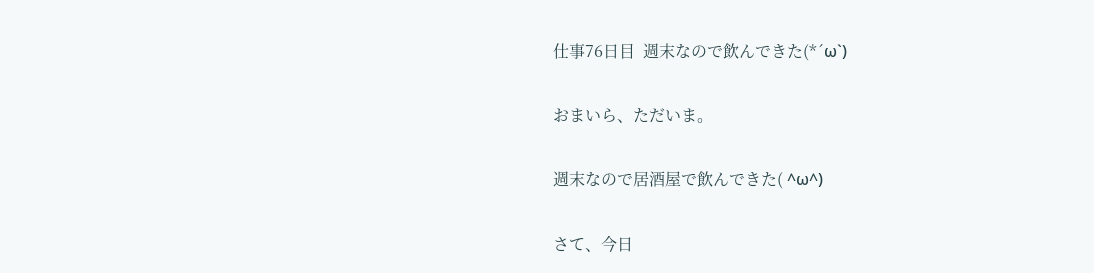仕事76日目  週末なので飲んできた(*´ω`)

おまいら、ただいま。

週末なので居酒屋で飲んできた( ^ω^)

さて、今日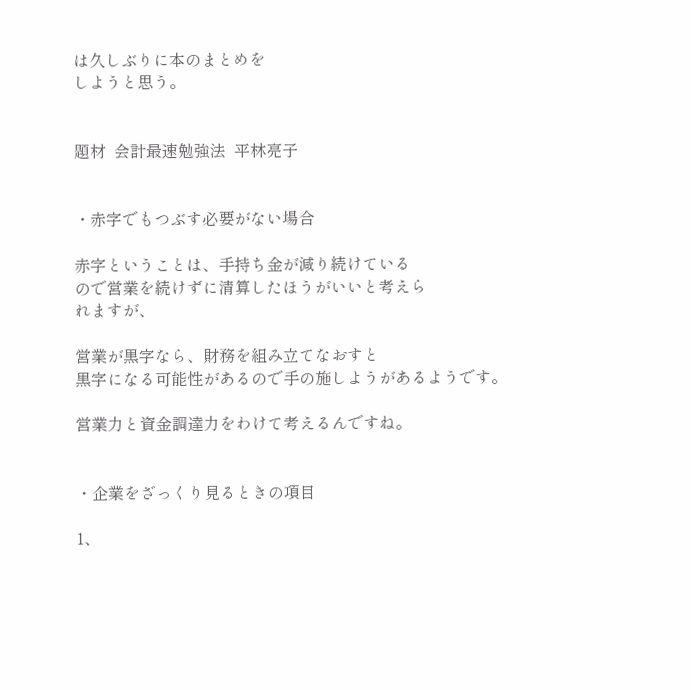は久しぶりに本のまとめを
しようと思う。


題材  会計最速勉強法  平林亮子


・赤字でもつぶす必要がない場合

赤字ということは、手持ち金が減り続けている
ので営業を続けずに清算したほうがいいと考えら
れますが、

営業が黒字なら、財務を組み立てなおすと
黒字になる可能性があるので手の施しようがあるようです。

営業力と資金調達力をわけて考えるんですね。


・企業をざっくり見るときの項目

1、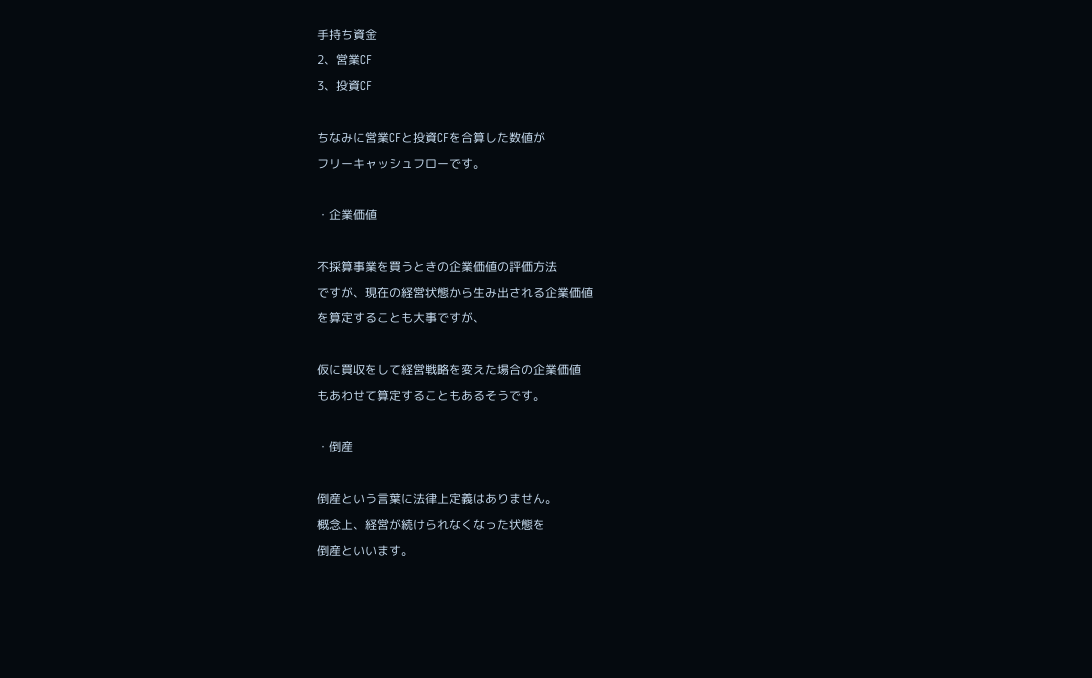手持ち資金
2、営業CF
3、投資CF

ちなみに営業CFと投資CFを合算した数値が
フリーキャッシュフローです。

・企業価値

不採算事業を買うときの企業価値の評価方法
ですが、現在の経営状態から生み出される企業価値
を算定することも大事ですが、

仮に買収をして経営戦略を変えた場合の企業価値
もあわせて算定することもあるそうです。

・倒産

倒産という言葉に法律上定義はありません。
概念上、経営が続けられなくなった状態を
倒産といいます。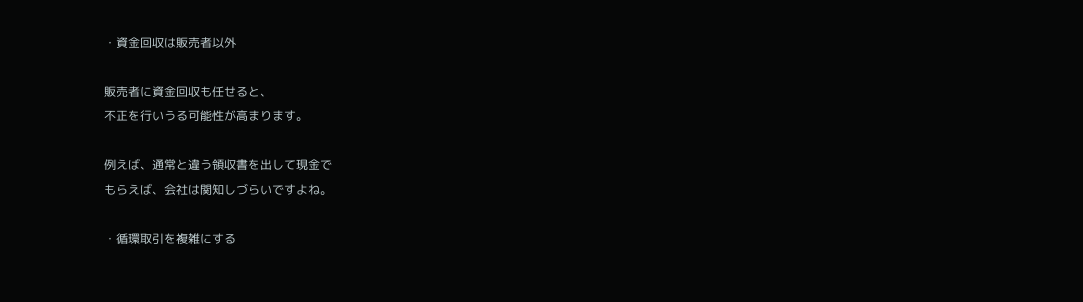・資金回収は販売者以外

販売者に資金回収も任せると、
不正を行いうる可能性が高まります。

例えば、通常と違う領収書を出して現金で
もらえば、会社は関知しづらいですよね。

・循環取引を複雑にする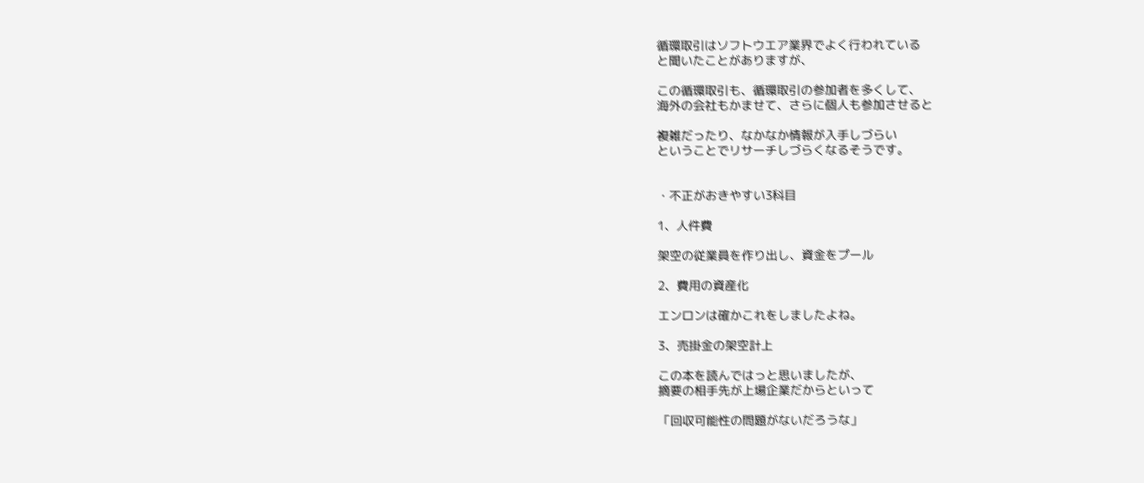循環取引はソフトウエア業界でよく行われている
と聞いたことがありますが、

この循環取引も、循環取引の参加者を多くして、
海外の会社もかませて、さらに個人も参加させると

複雑だったり、なかなか情報が入手しづらい
ということでリサーチしづらくなるそうです。


・不正がおきやすい3科目

1、人件費

架空の従業員を作り出し、資金をプール

2、費用の資産化

エンロンは確かこれをしましたよね。

3、売掛金の架空計上

この本を読んではっと思いましたが、
摘要の相手先が上場企業だからといって

「回収可能性の問題がないだろうな」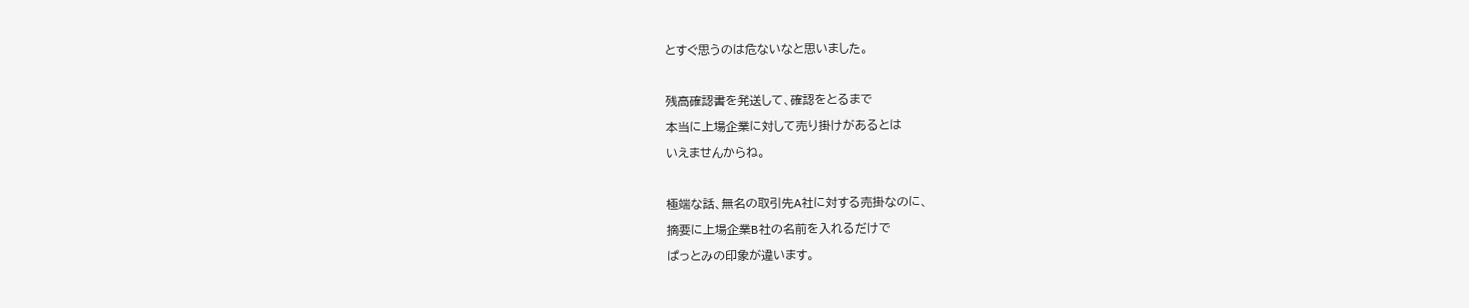とすぐ思うのは危ないなと思いました。

残高確認書を発送して、確認をとるまで
本当に上場企業に対して売り掛けがあるとは
いえませんからね。

極端な話、無名の取引先A社に対する売掛なのに、
摘要に上場企業B社の名前を入れるだけで
ぱっとみの印象が違います。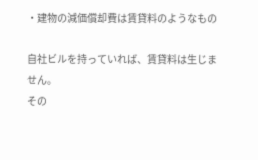・建物の減価償却費は賃貸料のようなもの

自社ビルを持っていれば、賃貸料は生じません。
その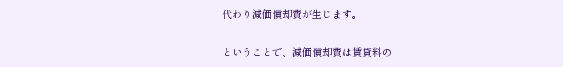代わり減価償却費が生じます。

ということで、減価償却費は賃貸料の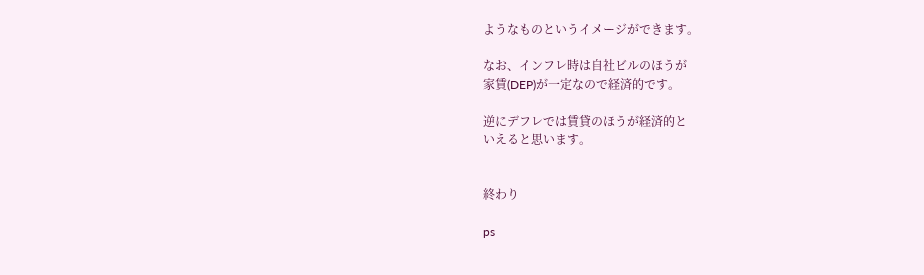ようなものというイメージができます。

なお、インフレ時は自社ビルのほうが
家賃(DEP)が一定なので経済的です。

逆にデフレでは賃貸のほうが経済的と
いえると思います。


終わり

ps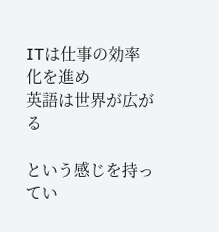ITは仕事の効率化を進め
英語は世界が広がる

という感じを持ってい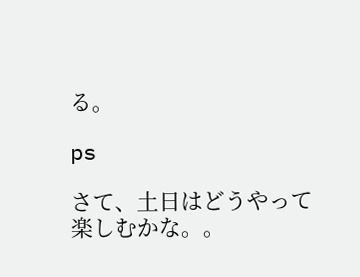る。

ps

さて、土日はどうやって楽しむかな。。